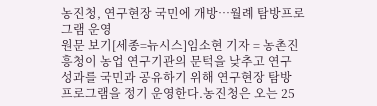농진청, 연구현장 국민에 개방…월례 탐방프로그램 운영
원문 보기[세종=뉴시스]임소현 기자 = 농촌진흥청이 농업 연구기관의 문턱을 낮추고 연구 성과를 국민과 공유하기 위해 연구현장 탐방 프로그램을 정기 운영한다.농진청은 오는 25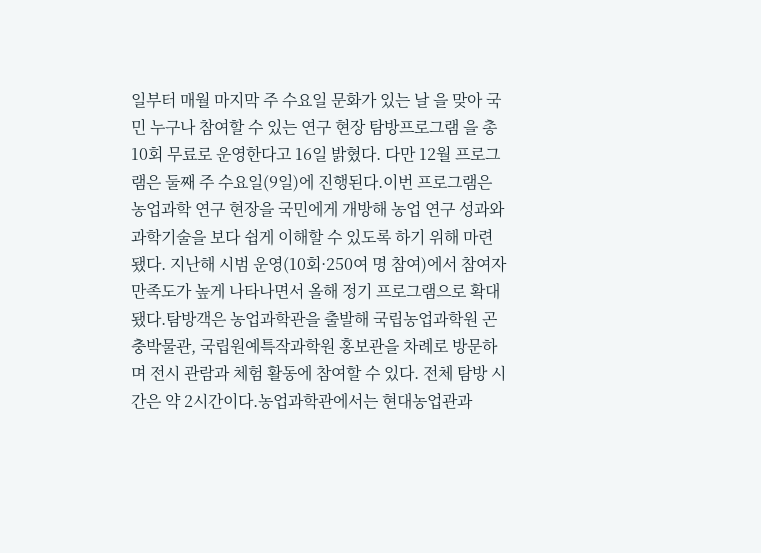일부터 매월 마지막 주 수요일 문화가 있는 날 을 맞아 국민 누구나 참여할 수 있는 연구 현장 탐방프로그램 을 총 10회 무료로 운영한다고 16일 밝혔다. 다만 12월 프로그램은 둘째 주 수요일(9일)에 진행된다.이번 프로그램은 농업과학 연구 현장을 국민에게 개방해 농업 연구 성과와 과학기술을 보다 쉽게 이해할 수 있도록 하기 위해 마련됐다. 지난해 시범 운영(10회·250여 명 참여)에서 참여자 만족도가 높게 나타나면서 올해 정기 프로그램으로 확대됐다.탐방객은 농업과학관을 출발해 국립농업과학원 곤충박물관, 국립원예특작과학원 홍보관을 차례로 방문하며 전시 관람과 체험 활동에 참여할 수 있다. 전체 탐방 시간은 약 2시간이다.농업과학관에서는 현대농업관과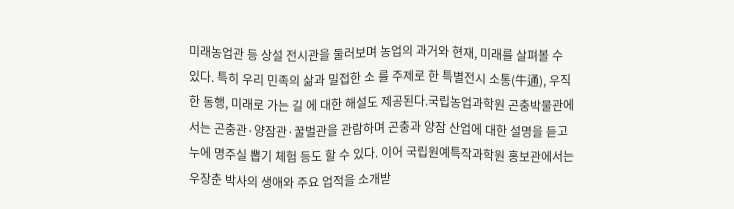미래농업관 등 상설 전시관을 둘러보며 농업의 과거와 현재, 미래를 살펴볼 수 있다. 특히 우리 민족의 삶과 밀접한 소 를 주제로 한 특별전시 소통(牛通), 우직한 동행, 미래로 가는 길 에 대한 해설도 제공된다.국립농업과학원 곤충박물관에서는 곤충관·양잠관·꿀벌관을 관람하며 곤충과 양잠 산업에 대한 설명을 듣고 누에 명주실 뽑기 체험 등도 할 수 있다. 이어 국립원예특작과학원 홍보관에서는 우장춘 박사의 생애와 주요 업적을 소개받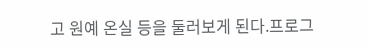고 원예 온실 등을 둘러보게 된다.프로그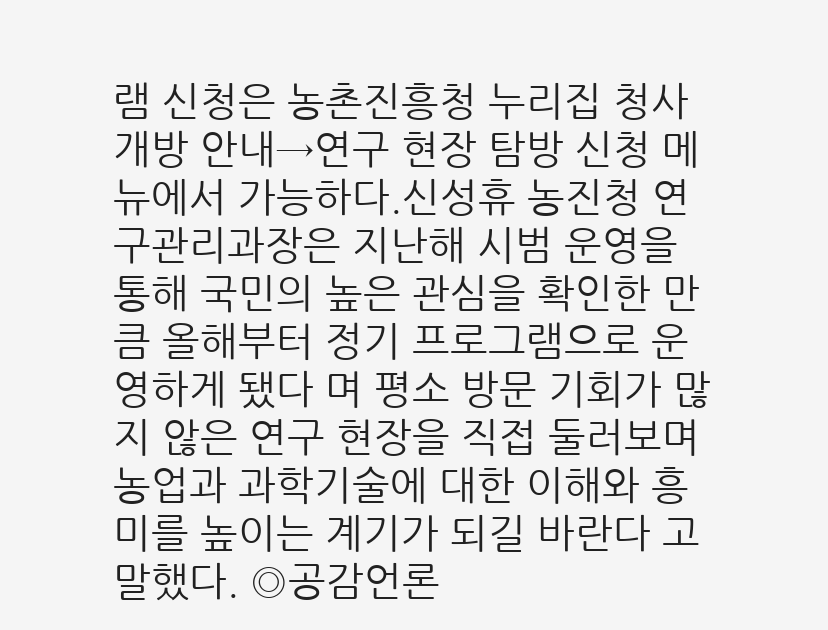램 신청은 농촌진흥청 누리집 청사 개방 안내→연구 현장 탐방 신청 메뉴에서 가능하다.신성휴 농진청 연구관리과장은 지난해 시범 운영을 통해 국민의 높은 관심을 확인한 만큼 올해부터 정기 프로그램으로 운영하게 됐다 며 평소 방문 기회가 많지 않은 연구 현장을 직접 둘러보며 농업과 과학기술에 대한 이해와 흥미를 높이는 계기가 되길 바란다 고 말했다. ◎공감언론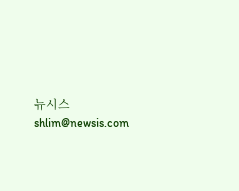뉴시스 shlim@newsis.com